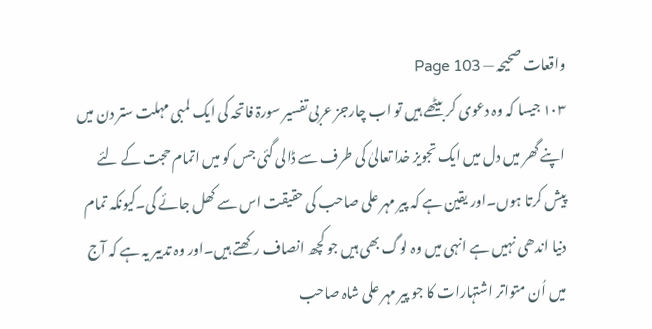واقعات صحیحہ — Page 103
۱۰۳ جیسا کہ وہ دعوی کر بیٹھے ہیں تو اب چارجز عربی تفسیر سورۃ فاتحہ کی ایک لمبی مہلت ستر دن میں اپنے گھر میں دل میں ایک تجویز خدا تعالیٰ کی طرف سے ڈالی گئی جس کو میں اتمام حجت کے لئے پیش کرتا ہوں۔اور یقین ہے کہ پیر مہر علی صاحب کی حقیقت اس سے کھل جائے گی۔کیونکہ تمام دنیا اندھی نہیں ہے انہی میں وہ لوگ بھی ہیں جو کچھ انصاف رکھتے ہیں۔اور وہ تدبیر یہ ہے کہ آج میں اُن متواتر اشتہارات کا جو پیر مہر علی شاہ صاحب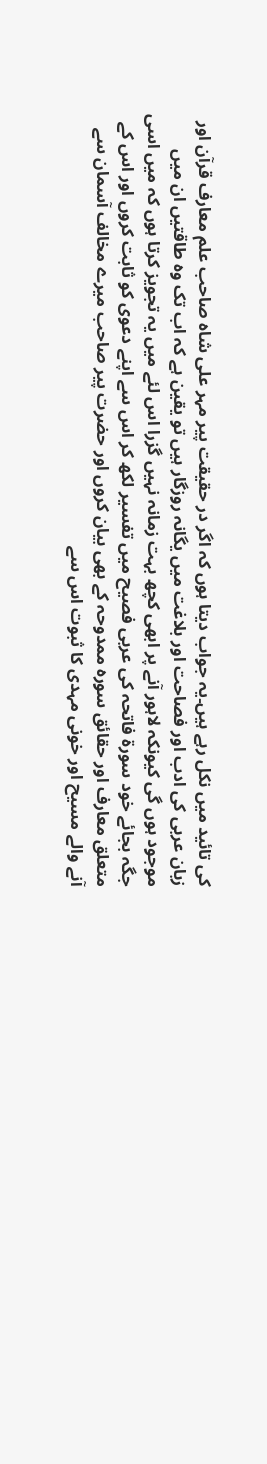کی تائید میں نکل رہے ہیں۔یہ جواب دیتا ہوں کہ اگر در حقیقت پیر مہر علی شاہ صاحب علم معارف قرآن اور زبان عربی کی ادب اور فصاحت اور بلاغت میں یگانہ روزگار ہیں تو یقین ہے کہ اب تک وہ طاقتیں ان میں موجود ہوں گی کیونکہ لاہور آنے پر ابھی کچھ بہت زمانہ نہیں گزرا اس لئے میں یہ تجویز کرتا ہوں کہ میں اسی جگہ بجائے خود سورۃ فاتحہ کی عربی فصیح میں تفسیر لکھ کر اس سے اپنے دعوی کو ثابت کروں اور اس کے متعلق معارف اور حقائق سورہ ممدوحہ کے بھی بیان کروں اور حضرت پیر صاحب میرے مخالف آسمان سے آنے والے مسیح اور خونی مہدی کا ثبوت اس سے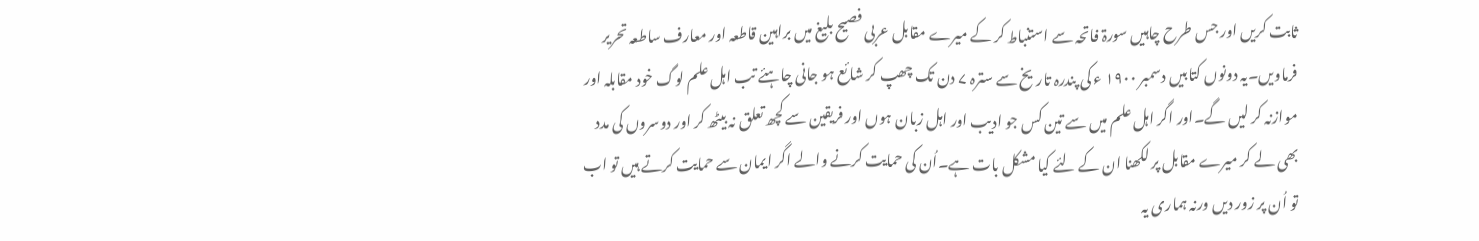ثابت کریں اور جس طرح چاہیں سورۃ فاتحہ سے استنباط کر کے میرے مقابل عربی فصیح بلیغ میں براہین قاطعہ اور معارف ساطعہ تحریر فرماویں۔یہ دونوں کتابیں دسمبر ۱۹۰۰ ء کی پندرہ تاریخ سے سترہ ۷ دن تک چھپ کر شائع ہو جانی چاہئے تب اہل علم لوگ خود مقابلہ اور موازنہ کر لیں گے۔اور اگر اہل علم میں سے تین کس جو ادیب اور اہل زبان ہوں اور فریقین سے کچھ تعلق نہ بیٹھ کر اور دوسروں کی مدد بھی لے کر میرے مقابل پر لکھنا ان کے لئے کیا مشکل بات ہے۔اُن کی حمایت کرنے والے اگر ایمان سے حمایت کرتے ہیں تو اب تو اُن پر زور دیں ورنہ ہماری یہ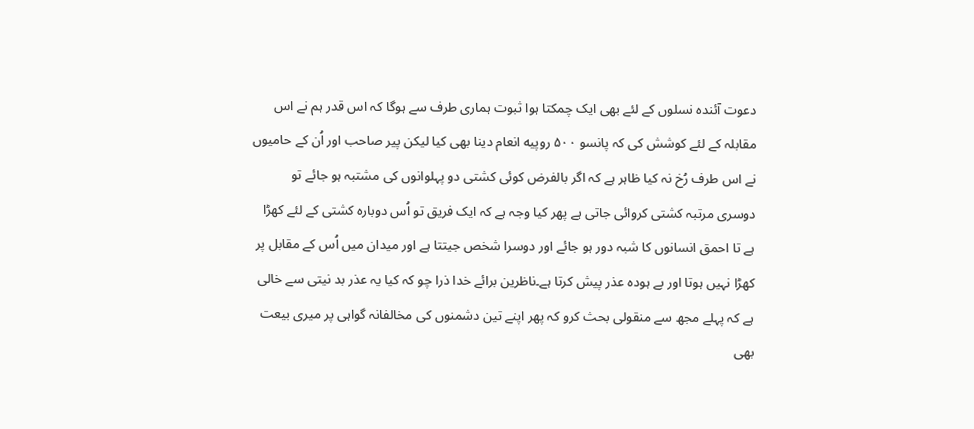دعوت آئندہ نسلوں کے لئے بھی ایک چمکتا ہوا ثبوت ہماری طرف سے ہوگا کہ اس قدر ہم نے اس مقابلہ کے لئے کوشش کی کہ پانسو ۵۰۰ روپیه انعام دینا بھی کیا لیکن پیر صاحب اور اُن کے حامیوں نے اس طرف رُخ نہ کیا ظاہر ہے کہ اگر بالفرض کوئی کشتی دو پہلوانوں کی مشتبہ ہو جائے تو دوسری مرتبہ کشتی کروائی جاتی ہے پھر کیا وجہ ہے کہ ایک فریق تو اُس دوبارہ کشتی کے لئے کھڑا ہے تا احمق انسانوں کا شبہ دور ہو جائے اور دوسرا شخص جیتتا ہے اور میدان میں اُس کے مقابل پر کھڑا نہیں ہوتا اور بے ہودہ عذر پیش کرتا ہے۔ناظرین برائے خدا ذرا چو کہ کیا یہ عذر بد نیتی سے خالی ہے کہ پہلے مجھ سے منقولی بحث کرو کہ پھر اپنے تین دشمنوں کی مخالفانہ گواہی پر میری بیعت بھی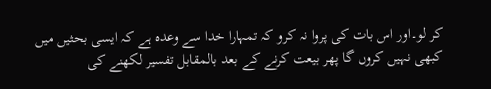کر لو۔اور اس بات کی پروا نہ کرو کہ تمہارا خدا سے وعدہ ہے کہ ایسی بحثیں میں کبھی نہیں کروں گا پھر بیعت کرنے کے بعد بالمقابل تفسیر لکھنے کی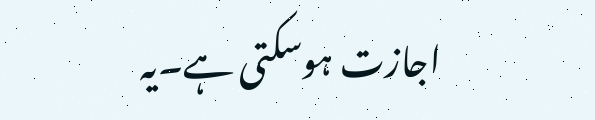اجازت ہوسکتی ہے۔یہ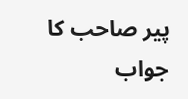پیر صاحب کا جواب